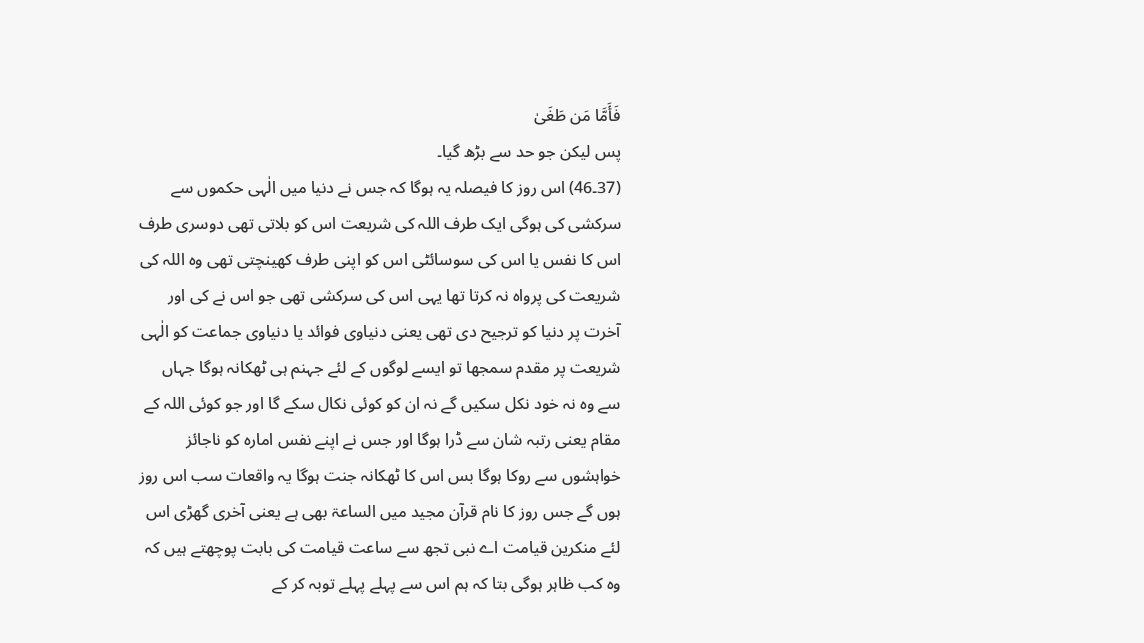فَأَمَّا مَن طَغَىٰ
پس لیکن جو حد سے بڑھ گیا۔
(37۔46) اس روز کا فیصلہ یہ ہوگا کہ جس نے دنیا میں الٰہی حکموں سے سرکشی کی ہوگی ایک طرف اللہ کی شریعت اس کو بلاتی تھی دوسری طرف اس کا نفس یا اس کی سوسائٹی اس کو اپنی طرف کھینچتی تھی وہ اللہ کی شریعت کی پرواہ نہ کرتا تھا یہی اس کی سرکشی تھی جو اس نے کی اور آخرت پر دنیا کو ترجیح دی تھی یعنی دنیاوی فوائد یا دنیاوی جماعت کو الٰہی شریعت پر مقدم سمجھا تو ایسے لوگوں کے لئے جہنم ہی ٹھکانہ ہوگا جہاں سے وہ نہ خود نکل سکیں گے نہ ان کو کوئی نکال سکے گا اور جو کوئی اللہ کے مقام یعنی رتبہ شان سے ڈرا ہوگا اور جس نے اپنے نفس امارہ کو ناجائز خواہشوں سے روکا ہوگا بس اس کا ٹھکانہ جنت ہوگا یہ واقعات سب اس روز ہوں گے جس روز کا نام قرآن مجید میں الساعۃ بھی ہے یعنی آخری گھڑی اس لئے منکرین قیامت اے نبی تجھ سے ساعت قیامت کی بابت پوچھتے ہیں کہ وہ کب ظاہر ہوگی بتا کہ ہم اس سے پہلے پہلے توبہ کر کے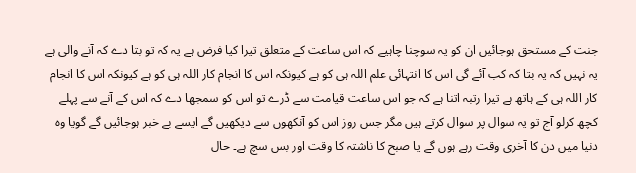جنت کے مستحق ہوجائیں ان کو یہ سوچنا چاہیے کہ اس ساعت کے متعلق تیرا کیا فرض ہے یہ کہ تو بتا دے کہ آنے والی ہے یہ نہیں کہ یہ بتا کہ کب آئے گی اس کا انتہائی علم اللہ ہی کو ہے کیونکہ اس کا انجام کار اللہ ہی کو ہے کیونکہ اس کا انجام کار اللہ ہی کے ہاتھ ہے تیرا رتبہ اتنا ہے کہ جو اس ساعت قیامت سے ڈرے تو اس کو سمجھا دے کہ اس کے آنے سے پہلے کچھ کرلو آج تو یہ سوال پر سوال کرتے ہیں مگر جس روز اس کو آنکھوں سے دیکھیں گے ایسے بے خبر ہوجائیں گے گویا وہ دنیا میں دن کا آخری وقت رہے ہوں گے یا صبح کا ناشتہ کا وقت اور بس سچ ہے۔ حال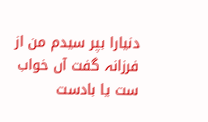دنیارا بپر سیدم من از فرزانہ گفت آں خواب ست یا بادست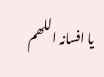یا افسانہ اللھم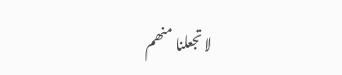لا تجعلنا منھم